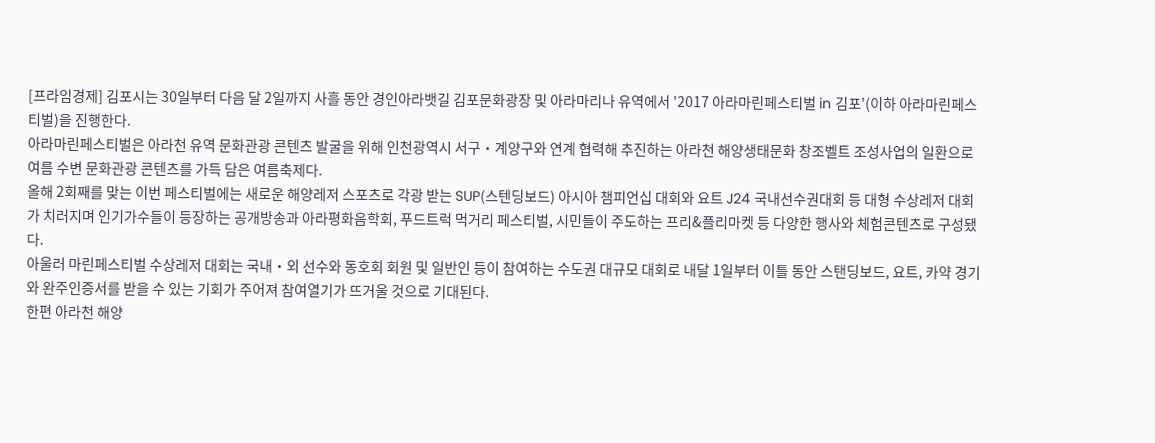[프라임경제] 김포시는 30일부터 다음 달 2일까지 사흘 동안 경인아라뱃길 김포문화광장 및 아라마리나 유역에서 '2017 아라마린페스티벌 in 김포'(이하 아라마린페스티벌)을 진행한다.
아라마린페스티벌은 아라천 유역 문화관광 콘텐츠 발굴을 위해 인천광역시 서구‧계양구와 연계 협력해 추진하는 아라천 해양생태문화 창조벨트 조성사업의 일환으로 여름 수변 문화관광 콘텐츠를 가득 담은 여름축제다.
올해 2회째를 맞는 이번 페스티벌에는 새로운 해양레저 스포츠로 각광 받는 SUP(스텐딩보드) 아시아 챔피언십 대회와 요트 J24 국내선수권대회 등 대형 수상레저 대회가 치러지며 인기가수들이 등장하는 공개방송과 아라평화음학회, 푸드트럭 먹거리 페스티벌, 시민들이 주도하는 프리&플리마켓 등 다양한 행사와 체험콘텐츠로 구성됐다.
아울러 마린페스티벌 수상레저 대회는 국내‧외 선수와 동호회 회원 및 일반인 등이 참여하는 수도권 대규모 대회로 내달 1일부터 이틀 동안 스탠딩보드, 요트, 카약 경기와 완주인증서를 받을 수 있는 기회가 주어져 참여열기가 뜨거울 것으로 기대된다.
한편 아라천 해양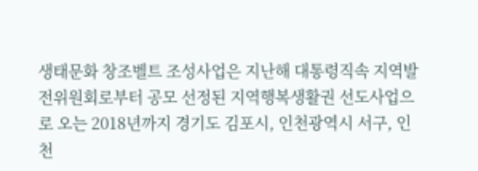생태문화 창조벨트 조성사업은 지난해 대통령직속 지역발전위원회로부터 공모 선정된 지역행복생활권 선도사업으로 오는 2018년까지 경기도 김포시, 인천광역시 서구, 인천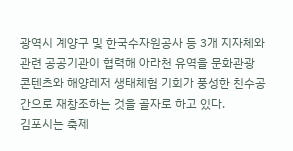광역시 계양구 및 한국수자원공사 등 3개 지자체와 관련 공공기관이 협력해 아라천 유역을 문화관광 콘텐츠와 해양레저 생태체험 기회가 풍성한 친수공간으로 재창조하는 것을 골자로 하고 있다.
김포시는 축제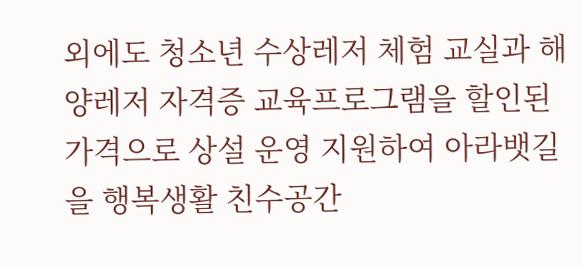외에도 청소년 수상레저 체험 교실과 해양레저 자격증 교육프로그램을 할인된 가격으로 상설 운영 지원하여 아라뱃길을 행복생활 친수공간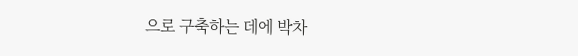으로 구축하는 데에 박차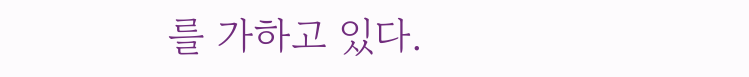를 가하고 있다.